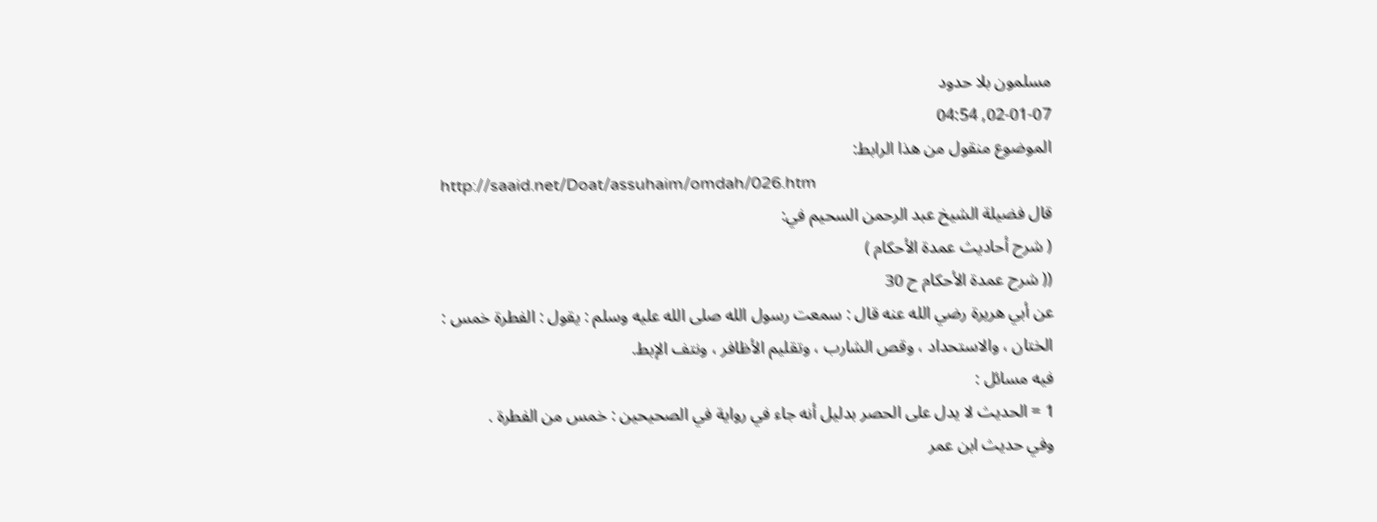مسلمون بلا حدود
02-01-07, 04:54
الموضوع منقول من هذا الرابط:
http://saaid.net/Doat/assuhaim/omdah/026.htm
قال فضيلة الشيخ عبد الرحمن السحيم في:
( شرح أحاديث عمدة الأحكام )
(( شرح عمدة الأحكام ح 30
عن أبي هريرة رضي الله عنه قال : سمعت رسول الله صلى الله عليه وسلم : يقول : الفطرة خمس : الختان ، والاستحداد ، وقص الشارب ، وتقليم الأظافر ، ونتف الإبط.
فيه مسائل :
1 = الحديث لا يدل على الحصر بدليل أنه جاء في رواية في الصحيحين : خمس من الفطرة .
وفي حديث ابن عمر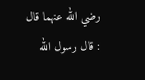رضي الله عنهما قال : قال رسول الله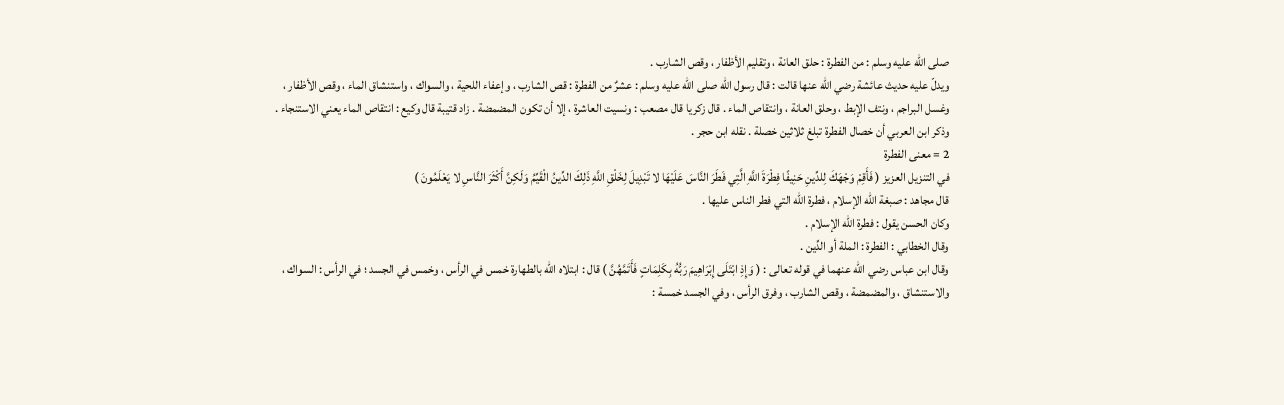صلى الله عليه وسلم : من الفطرة : حلق العانة ، وتقليم الأظفار ، وقص الشارب .
ويدلّ عليه حديث عائشة رضي الله عنها قالت : قال رسول الله صلى الله عليه وسلم : عشرٌ من الفطرة : قص الشارب ، وإعفاء اللحية ، والسواك ، واستنشاق الماء ، وقص الأظفار ، وغسل البراجم ، ونتف الإبط ، وحلق العانة ، وانتقاص الماء . قال زكريا قال مصعب : ونسيت العاشرة ، إلا أن تكون المضمضة . زاد قتيبة قال وكيع : انتقاص الماء يعني الاستنجاء .
وذكر ابن العربي أن خصال الفطرة تبلغ ثلاثين خصلة . نقله ابن حجر .
2 = معنى الفطرة
في التنزيل العزيز ( فَأَقِمْ وَجْهَكَ لِلدِّينِ حَنِيفًا فِطْرَةَ اللَّهِ الَّتِي فَطَرَ النَّاسَ عَلَيْهَا لا تَبْدِيلَ لِخَلْقِ اللَّهِ ذَلِكَ الدِّينُ الْقَيِّمُ وَلَكِنَّ أَكْثَرَ النَّاسِ لا يَعْلَمُونَ )
قال مجاهد : صبغة الله الإسلام ، فطرة الله التي فطر الناس عليها .
وكان الحسن يقول : فطرة الله الإسلام .
وقال الخطابي : الفطرة : الملة أو الدِّين .
وقال ابن عباس رضي الله عنهما في قوله تعالى : ( وَإِذِ ابْتَلَى إِبْرَاهِيمَ رَبُّهُ بِكَلِمَاتٍ فَأَتَمَّهُنَّ ) قال : ابتلاه الله بالطهارة خمس في الرأس ، وخمس في الجسد ؛ في الرأس : السواك ، والاستنشاق ، والمضمضة ، وقص الشارب ، وفرق الرأس ، وفي الجسد خمسة :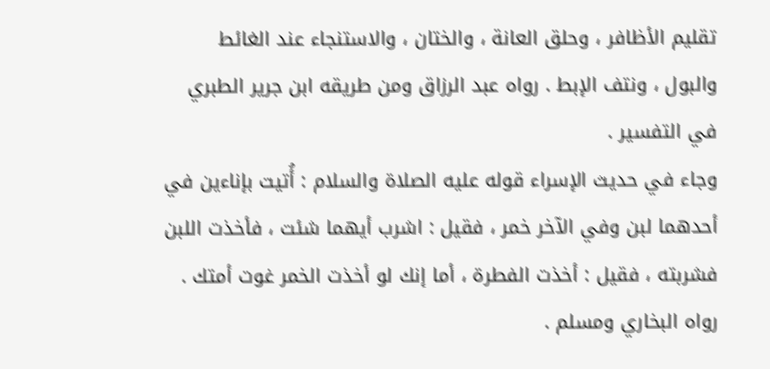تقليم الأظافر ، وحلق العانة ، والختان ، والاستنجاء عند الغائط والبول ، ونتف الإبط . رواه عبد الرزاق ومن طريقه ابن جرير الطبري في التفسير .
وجاء في حديث الإسراء قوله عليه الصلاة والسلام : أُتيت بإناءين في أحدهما لبن وفي الآخر خمر ، فقيل : اشرب أيهما شئت ، فأخذت اللبن فشربته ، فقيل : أخذت الفطرة ، أما إنك لو أخذت الخمر غوت أمتك . رواه البخاري ومسلم .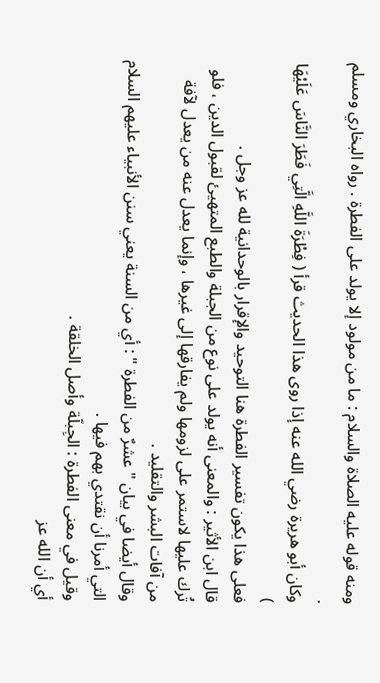ومنه قوله عليه الصلاة والسلام : ما من مولود إلا يولد على الفطرة . رواه البخاري ومسلم .
وكان أبو هريرة رضي الله عنه إذا روى هذا الحديث قرأ ( فِطْرَةَ اللَّهِ الَّتِي فَطَرَ النَّاسَ عَلَيْهَا )
فعلى هذا يكون تفسير الفطرة هنا التوحيد والإقرار بالوحدانية لله عز وجل .
قال ابن الأثير : والمعنى أنه يولد على نوع من الجبلة والطبع المتهيئ لقبول الدين ، فلو تُرك عليها لاستمر على لزومها ولم يفارقها إلى غيرها ، وإنما يعدل عنه من يعدل لآفة من آفات البشر والتقليد .
وقال أيضا في بيان " عشرٌ من الفطرة " : أي من السنة يعني سنن الأنبياء عليهم السلام التي أمرنا أن نقتدي بهم فيها .
وقيل في معنى الفطرة : الجِبلّة وأصل الخلقة .
أي أن الله عز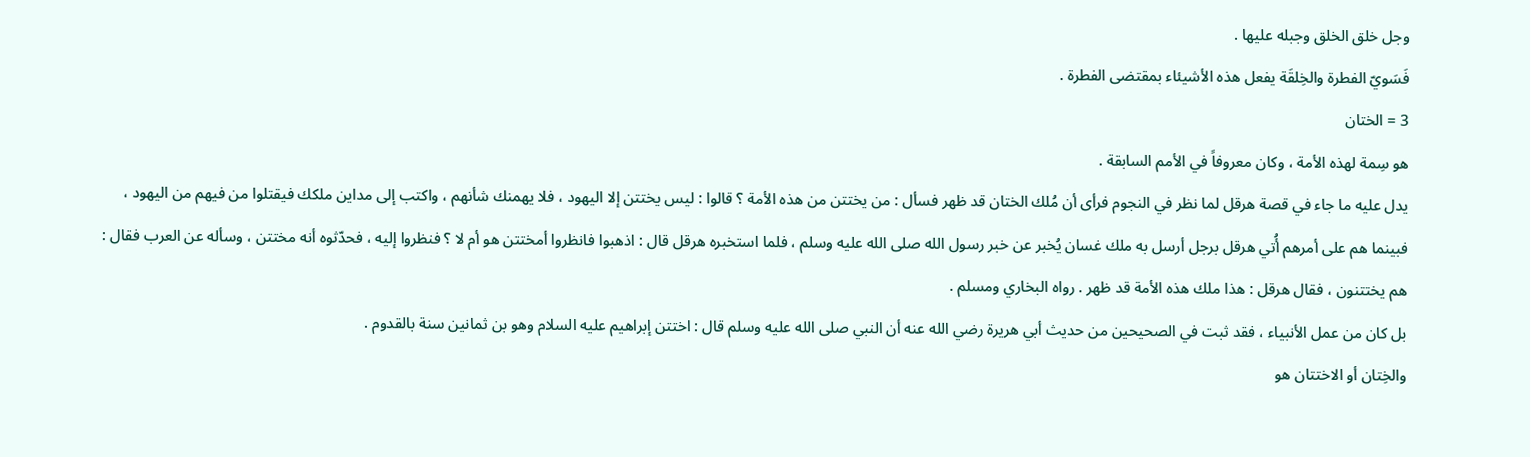وجل خلق الخلق وجبله عليها .
فَسَويّ الفطرة والخِلقَة يفعل هذه الأشيئاء بمقتضى الفطرة .
3 = الختان
هو سِمة لهذه الأمة ، وكان معروفاً في الأمم السابقة .
يدل عليه ما جاء في قصة هرقل لما نظر في النجوم فرأى أن مُلك الختان قد ظهر فسأل : من يختتن من هذه الأمة ؟ قالوا : ليس يختتن إلا اليهود ، فلا يهمنك شأنهم ، واكتب إلى مداين ملكك فيقتلوا من فيهم من اليهود ، فبينما هم على أمرهم أُتي هرقل برجل أرسل به ملك غسان يُخبر عن خبر رسول الله صلى الله عليه وسلم ، فلما استخبره هرقل قال : اذهبوا فانظروا أمختتن هو أم لا ؟ فنظروا إليه ، فحدّثوه أنه مختتن ، وسأله عن العرب فقال : هم يختتنون ، فقال هرقل : هذا ملك هذه الأمة قد ظهر . رواه البخاري ومسلم .
بل كان من عمل الأنبياء ، فقد ثبت في الصحيحين من حديث أبي هريرة رضي الله عنه أن النبي صلى الله عليه وسلم قال : اختتن إبراهيم عليه السلام وهو بن ثمانين سنة بالقدوم .
والخِتان أو الاختتان هو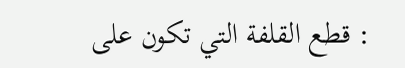: قطع القلفة التي تكون على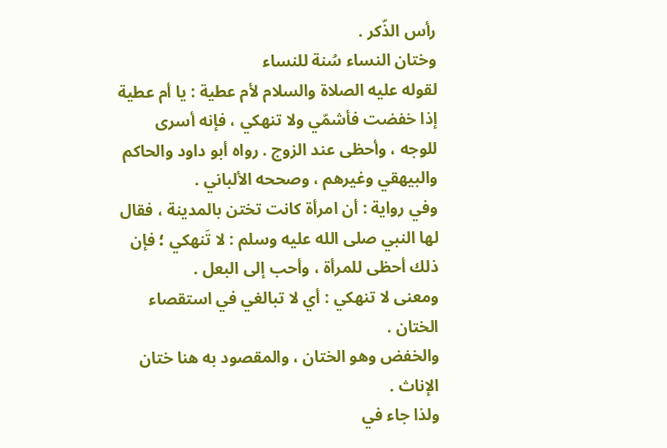رأس الذّكر .
وختان النساء سُنة للنساء
لقوله عليه الصلاة والسلام لأم عطية : يا أم عطية إذا خفضت فأشمّي ولا تنهكي ، فإنه أسرى للوجه ، وأحظى عند الزوج . رواه أبو داود والحاكم والبيهقي وغيرهم ، وصححه الألباني .
وفي رواية : أن امرأة كانت تختن بالمدينة ، فقال لها النبي صلى الله عليه وسلم : لا تَنهكي ؛ فإن ذلك أحظى للمرأة ، وأحب إلى البعل .
ومعنى لا تنهكي : أي لا تبالغي في استقصاء الختان .
والخفض وهو الختان ، والمقصود به هنا ختان الإناث .
ولذا جاء في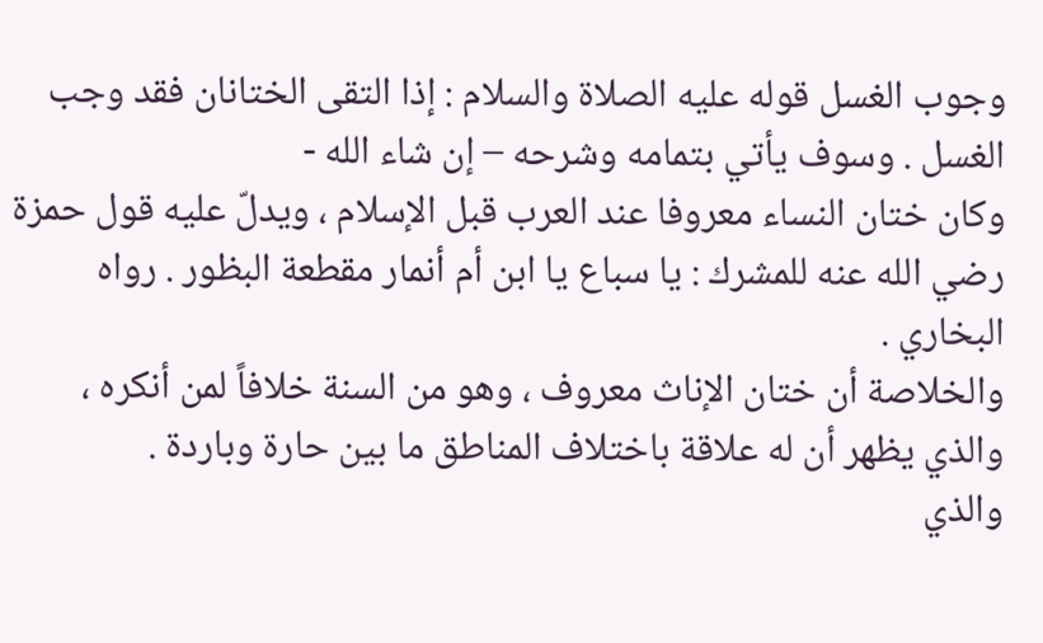وجوب الغسل قوله عليه الصلاة والسلام : إذا التقى الختانان فقد وجب الغسل . وسوف يأتي بتمامه وشرحه – إن شاء الله -
وكان ختان النساء معروفا عند العرب قبل الإسلام ، ويدلّ عليه قول حمزة رضي الله عنه للمشرك : يا سباع يا ابن أم أنمار مقطعة البظور . رواه البخاري .
والخلاصة أن ختان الإناث معروف ، وهو من السنة خلافاً لمن أنكره ، والذي يظهر أن له علاقة باختلاف المناطق ما بين حارة وباردة .
والذي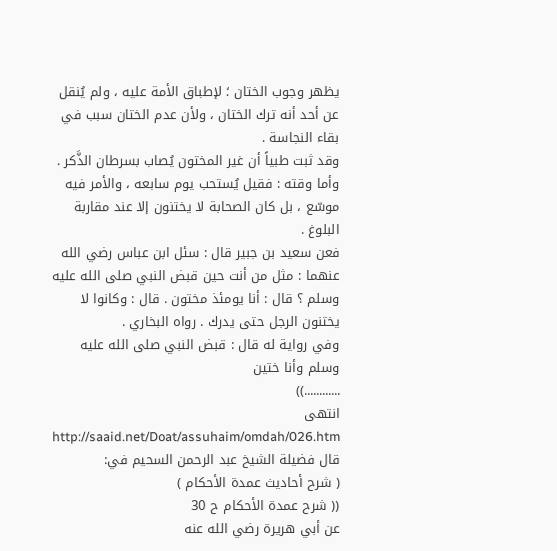يظهر وجوب الختان ؛ لإطباق الأمة عليه ، ولم يُنقل عن أحد أنه ترك الختان ، ولأن عدم الختان سبب في بقاء النجاسة .
وقد ثبت طبياً أن غير المختون يُصاب بسرطان الذَّكر .
وأما وقته : فقيل يُستحب يوم سابعه ، والأمر فيه موسّع ، بل كان الصحابة لا يختنون إلا عند مقاربة البلوغ .
فعن سعيد بن جبير قال : سئل ابن عباس رضي الله عنهما : مثل من أنت حين قبض النبي صلى الله عليه وسلم ؟ قال : أنا يومئذ مختون . قال : وكانوا لا يختنون الرجل حتى يدرك . رواه البخاري .
وفي رواية له قال : قبض النبي صلى الله عليه وسلم وأنا ختين
............))
انتهى
http://saaid.net/Doat/assuhaim/omdah/026.htm
قال فضيلة الشيخ عبد الرحمن السحيم في:
( شرح أحاديث عمدة الأحكام )
(( شرح عمدة الأحكام ح 30
عن أبي هريرة رضي الله عنه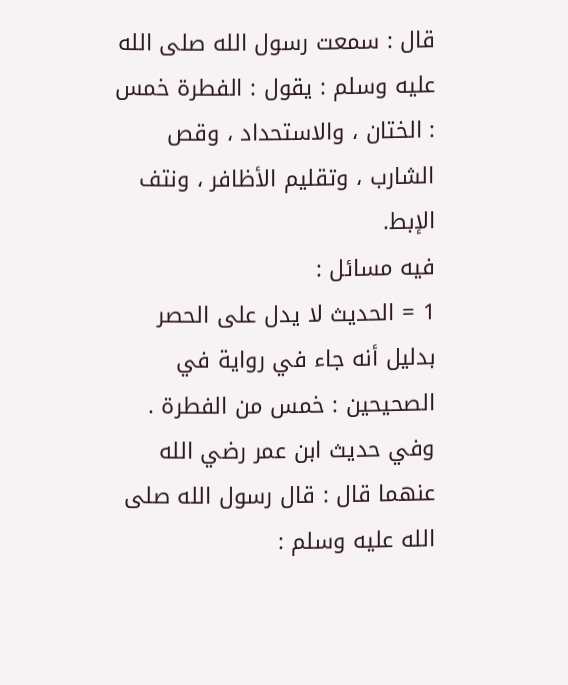قال : سمعت رسول الله صلى الله عليه وسلم : يقول : الفطرة خمس : الختان ، والاستحداد ، وقص الشارب ، وتقليم الأظافر ، ونتف الإبط.
فيه مسائل :
1 = الحديث لا يدل على الحصر بدليل أنه جاء في رواية في الصحيحين : خمس من الفطرة .
وفي حديث ابن عمر رضي الله عنهما قال : قال رسول الله صلى الله عليه وسلم :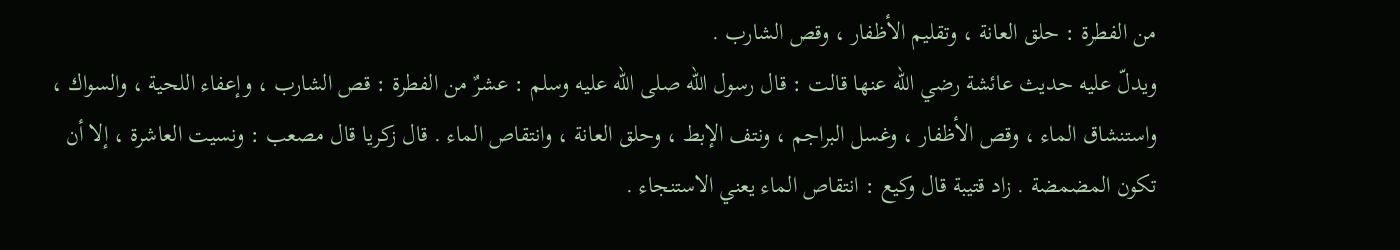من الفطرة : حلق العانة ، وتقليم الأظفار ، وقص الشارب .
ويدلّ عليه حديث عائشة رضي الله عنها قالت : قال رسول الله صلى الله عليه وسلم : عشرٌ من الفطرة : قص الشارب ، وإعفاء اللحية ، والسواك ، واستنشاق الماء ، وقص الأظفار ، وغسل البراجم ، ونتف الإبط ، وحلق العانة ، وانتقاص الماء . قال زكريا قال مصعب : ونسيت العاشرة ، إلا أن تكون المضمضة . زاد قتيبة قال وكيع : انتقاص الماء يعني الاستنجاء .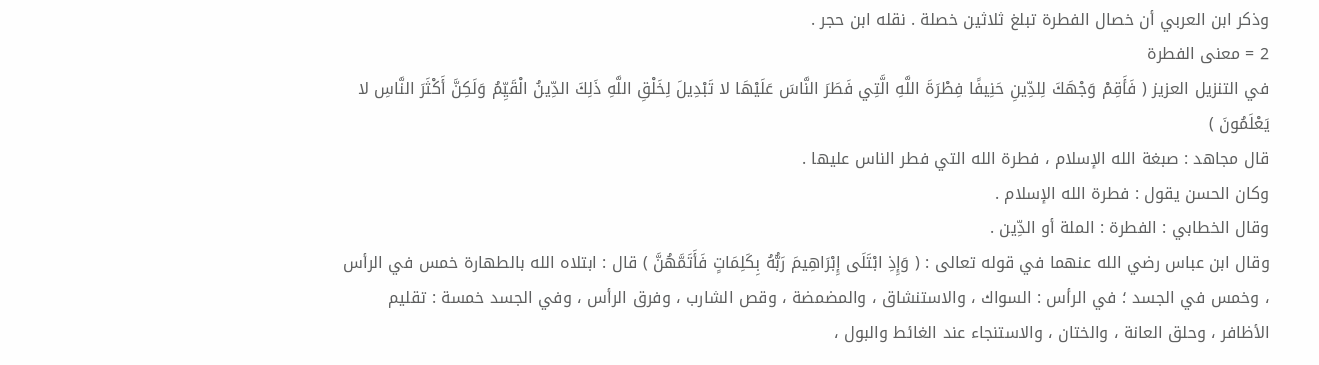وذكر ابن العربي أن خصال الفطرة تبلغ ثلاثين خصلة . نقله ابن حجر .
2 = معنى الفطرة
في التنزيل العزيز ( فَأَقِمْ وَجْهَكَ لِلدِّينِ حَنِيفًا فِطْرَةَ اللَّهِ الَّتِي فَطَرَ النَّاسَ عَلَيْهَا لا تَبْدِيلَ لِخَلْقِ اللَّهِ ذَلِكَ الدِّينُ الْقَيِّمُ وَلَكِنَّ أَكْثَرَ النَّاسِ لا يَعْلَمُونَ )
قال مجاهد : صبغة الله الإسلام ، فطرة الله التي فطر الناس عليها .
وكان الحسن يقول : فطرة الله الإسلام .
وقال الخطابي : الفطرة : الملة أو الدِّين .
وقال ابن عباس رضي الله عنهما في قوله تعالى : ( وَإِذِ ابْتَلَى إِبْرَاهِيمَ رَبُّهُ بِكَلِمَاتٍ فَأَتَمَّهُنَّ ) قال : ابتلاه الله بالطهارة خمس في الرأس ، وخمس في الجسد ؛ في الرأس : السواك ، والاستنشاق ، والمضمضة ، وقص الشارب ، وفرق الرأس ، وفي الجسد خمسة : تقليم الأظافر ، وحلق العانة ، والختان ، والاستنجاء عند الغائط والبول ،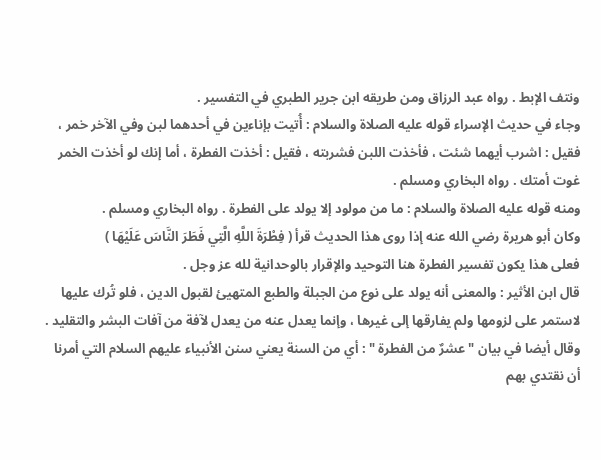ونتف الإبط . رواه عبد الرزاق ومن طريقه ابن جرير الطبري في التفسير .
وجاء في حديث الإسراء قوله عليه الصلاة والسلام : أُتيت بإناءين في أحدهما لبن وفي الآخر خمر ، فقيل : اشرب أيهما شئت ، فأخذت اللبن فشربته ، فقيل : أخذت الفطرة ، أما إنك لو أخذت الخمر غوت أمتك . رواه البخاري ومسلم .
ومنه قوله عليه الصلاة والسلام : ما من مولود إلا يولد على الفطرة . رواه البخاري ومسلم .
وكان أبو هريرة رضي الله عنه إذا روى هذا الحديث قرأ ( فِطْرَةَ اللَّهِ الَّتِي فَطَرَ النَّاسَ عَلَيْهَا )
فعلى هذا يكون تفسير الفطرة هنا التوحيد والإقرار بالوحدانية لله عز وجل .
قال ابن الأثير : والمعنى أنه يولد على نوع من الجبلة والطبع المتهيئ لقبول الدين ، فلو تُرك عليها لاستمر على لزومها ولم يفارقها إلى غيرها ، وإنما يعدل عنه من يعدل لآفة من آفات البشر والتقليد .
وقال أيضا في بيان " عشرٌ من الفطرة " : أي من السنة يعني سنن الأنبياء عليهم السلام التي أمرنا أن نقتدي بهم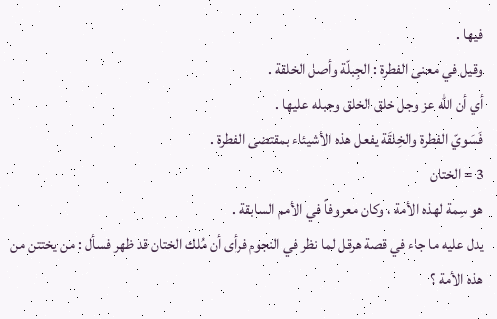فيها .
وقيل في معنى الفطرة : الجِبلّة وأصل الخلقة .
أي أن الله عز وجل خلق الخلق وجبله عليها .
فَسَويّ الفطرة والخِلقَة يفعل هذه الأشيئاء بمقتضى الفطرة .
3 = الختان
هو سِمة لهذه الأمة ، وكان معروفاً في الأمم السابقة .
يدل عليه ما جاء في قصة هرقل لما نظر في النجوم فرأى أن مُلك الختان قد ظهر فسأل : من يختتن من هذه الأمة ؟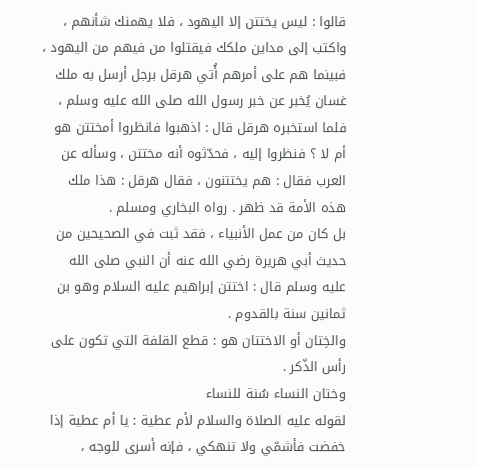قالوا : ليس يختتن إلا اليهود ، فلا يهمنك شأنهم ، واكتب إلى مداين ملكك فيقتلوا من فيهم من اليهود ، فبينما هم على أمرهم أُتي هرقل برجل أرسل به ملك غسان يُخبر عن خبر رسول الله صلى الله عليه وسلم ، فلما استخبره هرقل قال : اذهبوا فانظروا أمختتن هو أم لا ؟ فنظروا إليه ، فحدّثوه أنه مختتن ، وسأله عن العرب فقال : هم يختتنون ، فقال هرقل : هذا ملك هذه الأمة قد ظهر . رواه البخاري ومسلم .
بل كان من عمل الأنبياء ، فقد ثبت في الصحيحين من حديث أبي هريرة رضي الله عنه أن النبي صلى الله عليه وسلم قال : اختتن إبراهيم عليه السلام وهو بن ثمانين سنة بالقدوم .
والخِتان أو الاختتان هو : قطع القلفة التي تكون على رأس الذّكر .
وختان النساء سُنة للنساء
لقوله عليه الصلاة والسلام لأم عطية : يا أم عطية إذا خفضت فأشمّي ولا تنهكي ، فإنه أسرى للوجه ،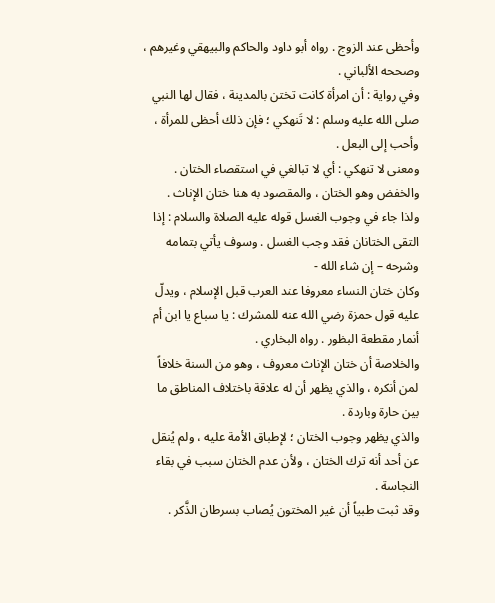وأحظى عند الزوج . رواه أبو داود والحاكم والبيهقي وغيرهم ، وصححه الألباني .
وفي رواية : أن امرأة كانت تختن بالمدينة ، فقال لها النبي صلى الله عليه وسلم : لا تَنهكي ؛ فإن ذلك أحظى للمرأة ، وأحب إلى البعل .
ومعنى لا تنهكي : أي لا تبالغي في استقصاء الختان .
والخفض وهو الختان ، والمقصود به هنا ختان الإناث .
ولذا جاء في وجوب الغسل قوله عليه الصلاة والسلام : إذا التقى الختانان فقد وجب الغسل . وسوف يأتي بتمامه وشرحه – إن شاء الله -
وكان ختان النساء معروفا عند العرب قبل الإسلام ، ويدلّ عليه قول حمزة رضي الله عنه للمشرك : يا سباع يا ابن أم أنمار مقطعة البظور . رواه البخاري .
والخلاصة أن ختان الإناث معروف ، وهو من السنة خلافاً لمن أنكره ، والذي يظهر أن له علاقة باختلاف المناطق ما بين حارة وباردة .
والذي يظهر وجوب الختان ؛ لإطباق الأمة عليه ، ولم يُنقل عن أحد أنه ترك الختان ، ولأن عدم الختان سبب في بقاء النجاسة .
وقد ثبت طبياً أن غير المختون يُصاب بسرطان الذَّكر .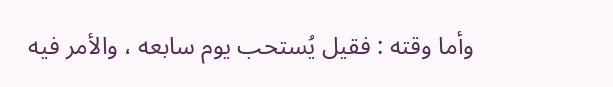وأما وقته : فقيل يُستحب يوم سابعه ، والأمر فيه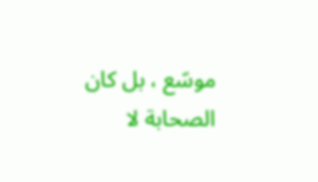موسّع ، بل كان الصحابة لا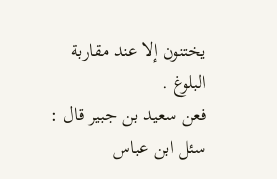يختنون إلا عند مقاربة البلوغ .
فعن سعيد بن جبير قال : سئل ابن عباس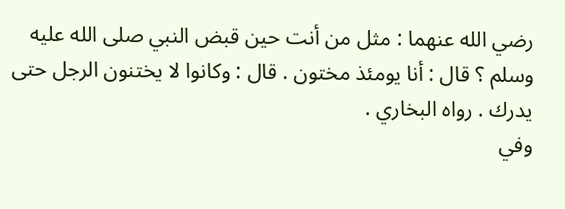رضي الله عنهما : مثل من أنت حين قبض النبي صلى الله عليه وسلم ؟ قال : أنا يومئذ مختون . قال : وكانوا لا يختنون الرجل حتى يدرك . رواه البخاري .
وفي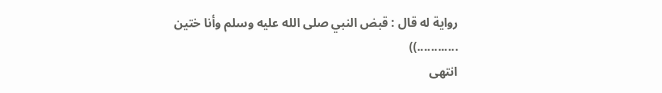رواية له قال : قبض النبي صلى الله عليه وسلم وأنا ختين
............))
انتهى